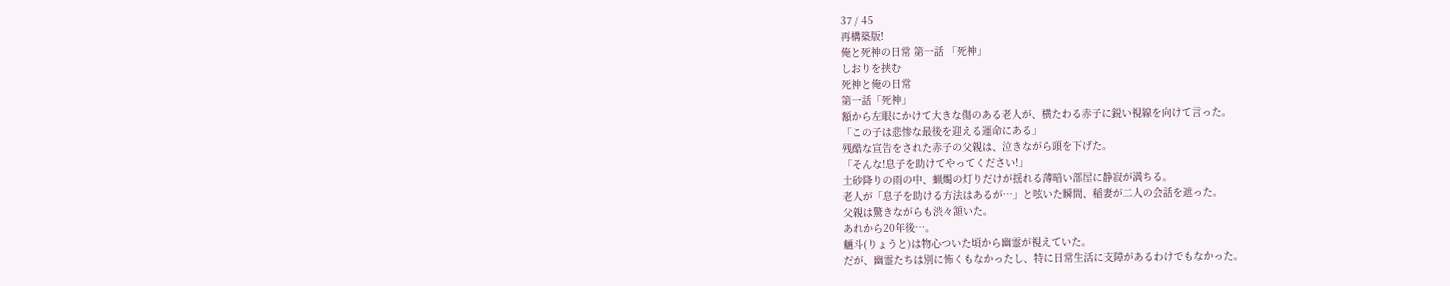37 / 45
再構築版!
俺と死神の日常 第一話 「死神」
しおりを挟む
死神と俺の日常
第一話「死神」
額から左眼にかけて大きな傷のある老人が、横たわる赤子に鋭い視線を向けて言った。
「この子は悲惨な最後を迎える運命にある」
残酷な宣告をされた赤子の父親は、泣きながら頭を下げた。
「そんな!息子を助けてやってください!」
土砂降りの雨の中、蝋燭の灯りだけが揺れる薄暗い部屋に静寂が満ちる。
老人が「息子を助ける方法はあるが…」と呟いた瞬間、稲妻が二人の会話を遮った。
父親は驚きながらも渋々頷いた。
あれから20年後…。
魎斗(りょうと)は物心ついた頃から幽霊が視えていた。
だが、幽霊たちは別に怖くもなかったし、特に日常生活に支障があるわけでもなかった。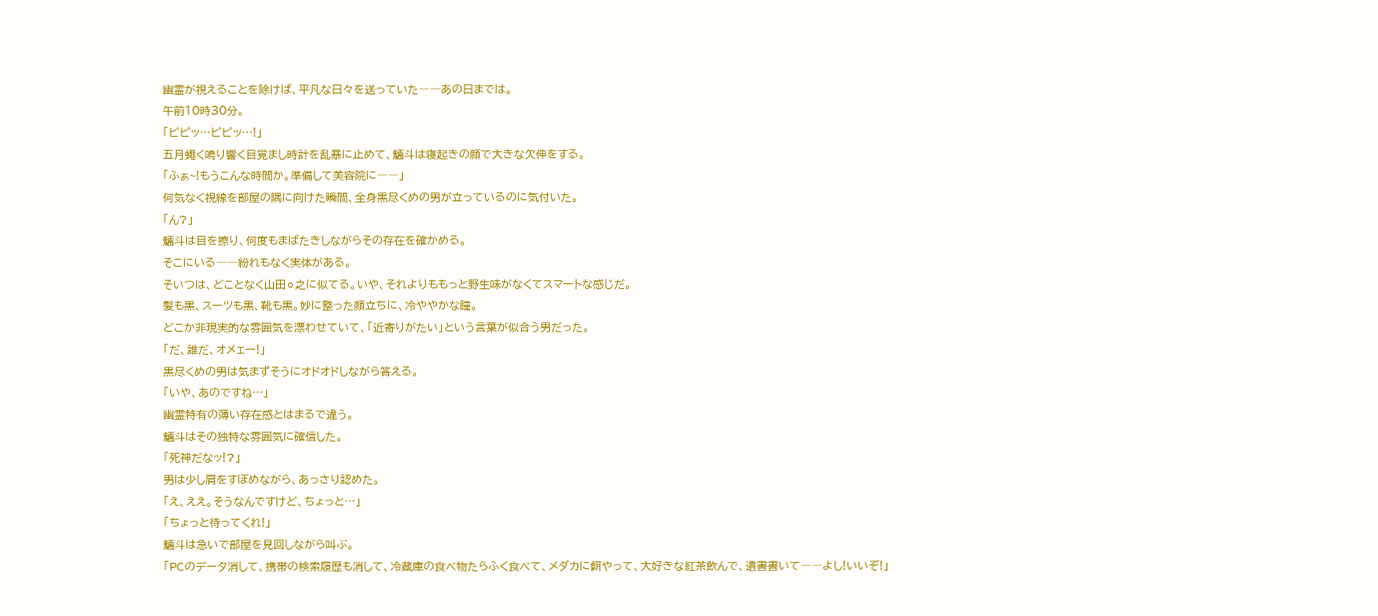幽霊が視えることを除けば、平凡な日々を送っていた――あの日までは。
午前10時30分。
「ピピッ…ピピッ…!」
五月蠅く鳴り響く目覚まし時計を乱暴に止めて、魎斗は寝起きの顔で大きな欠伸をする。
「ふぁ~!もうこんな時間か。準備して美容院に――」
何気なく視線を部屋の隅に向けた瞬間、全身黒尽くめの男が立っているのに気付いた。
「ん?」
魎斗は目を擦り、何度もまばたきしながらその存在を確かめる。
そこにいる――紛れもなく実体がある。
そいつは、どことなく山田⚪之に似てる。いや、それよりももっと野生味がなくてスマートな感じだ。
髪も黒、スーツも黒、靴も黒。妙に整った顔立ちに、冷ややかな瞳。
どこか非現実的な雰囲気を漂わせていて、「近寄りがたい」という言葉が似合う男だった。
「だ、誰だ、オメェー!」
黒尽くめの男は気まずそうにオドオドしながら答える。
「いや、あのですね…」
幽霊特有の薄い存在感とはまるで違う。
魎斗はその独特な雰囲気に確信した。
「死神だなッ!?」
男は少し肩をすぼめながら、あっさり認めた。
「え、ええ。そうなんですけど、ちょっと…」
「ちょっと待ってくれ!」
魎斗は急いで部屋を見回しながら叫ぶ。
「PCのデータ消して、携帯の検索履歴も消して、冷蔵庫の食べ物たらふく食べて、メダカに餌やって、大好きな紅茶飲んで、遺書書いて――よし!いいぞ!」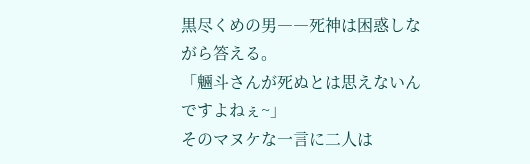黒尽くめの男――死神は困惑しながら答える。
「魎斗さんが死ぬとは思えないんですよねぇ~」
そのマヌケな一言に二人は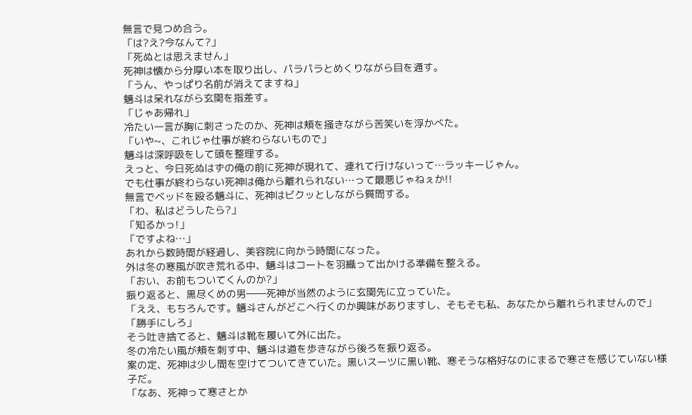無言で見つめ合う。
「は?え?今なんて?」
「死ぬとは思えません」
死神は懐から分厚い本を取り出し、パラパラとめくりながら目を通す。
「うん、やっぱり名前が消えてますね」
魎斗は呆れながら玄関を指差す。
「じゃあ帰れ」
冷たい一言が胸に刺さったのか、死神は頬を掻きながら苦笑いを浮かべた。
「いや~、これじゃ仕事が終わらないもので」
魎斗は深呼吸をして頭を整理する。
えっと、今日死ぬはずの俺の前に死神が現れて、連れて行けないって…ラッキーじゃん。
でも仕事が終わらない死神は俺から離れられない…って最悪じゃねぇか!!
無言でベッドを殴る魎斗に、死神はビクッとしながら質問する。
「わ、私はどうしたら?」
「知るかっ!」
「ですよね…」
あれから数時間が経過し、美容院に向かう時間になった。
外は冬の寒風が吹き荒れる中、魎斗はコートを羽織って出かける準備を整える。
「おい、お前もついてくんのか?」
振り返ると、黒尽くめの男――死神が当然のように玄関先に立っていた。
「ええ、もちろんです。魎斗さんがどこへ行くのか興味がありますし、そもそも私、あなたから離れられませんので」
「勝手にしろ」
そう吐き捨てると、魎斗は靴を履いて外に出た。
冬の冷たい風が頬を刺す中、魎斗は道を歩きながら後ろを振り返る。
案の定、死神は少し間を空けてついてきていた。黒いスーツに黒い靴、寒そうな格好なのにまるで寒さを感じていない様子だ。
「なあ、死神って寒さとか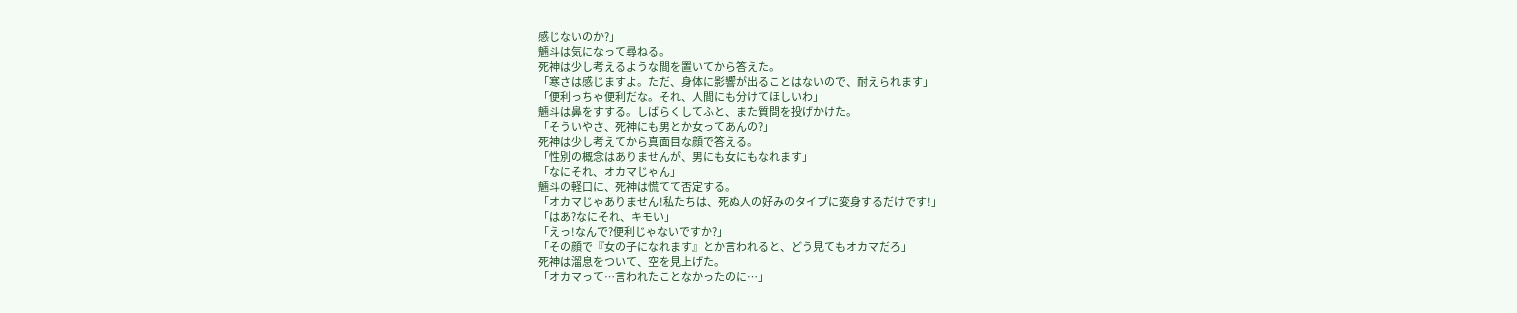感じないのか?」
魎斗は気になって尋ねる。
死神は少し考えるような間を置いてから答えた。
「寒さは感じますよ。ただ、身体に影響が出ることはないので、耐えられます」
「便利っちゃ便利だな。それ、人間にも分けてほしいわ」
魎斗は鼻をすする。しばらくしてふと、また質問を投げかけた。
「そういやさ、死神にも男とか女ってあんの?」
死神は少し考えてから真面目な顔で答える。
「性別の概念はありませんが、男にも女にもなれます」
「なにそれ、オカマじゃん」
魎斗の軽口に、死神は慌てて否定する。
「オカマじゃありません!私たちは、死ぬ人の好みのタイプに変身するだけです!」
「はあ?なにそれ、キモい」
「えっ!なんで?便利じゃないですか?」
「その顔で『女の子になれます』とか言われると、どう見てもオカマだろ」
死神は溜息をついて、空を見上げた。
「オカマって…言われたことなかったのに…」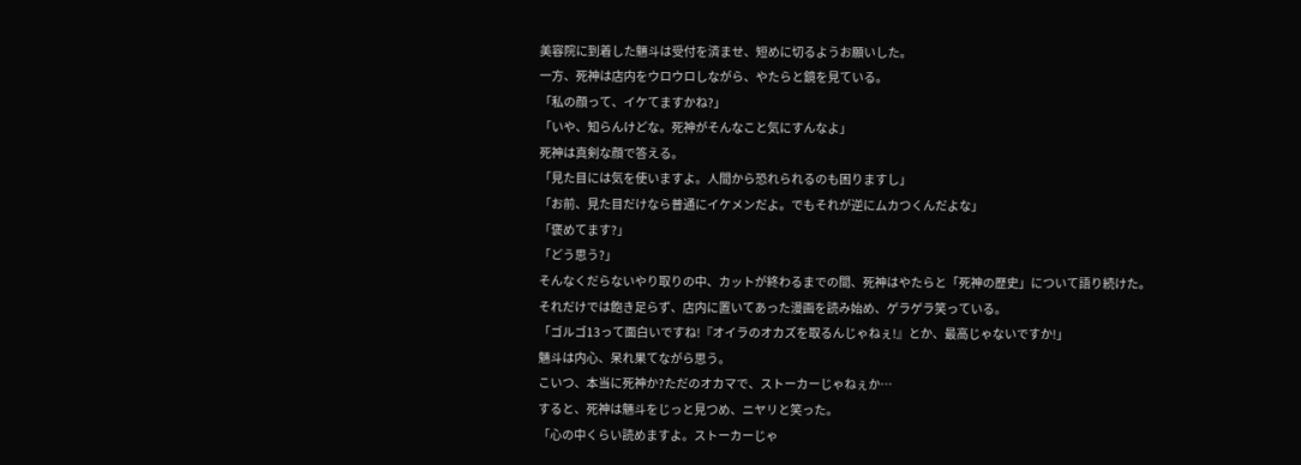美容院に到着した魎斗は受付を済ませ、短めに切るようお願いした。
一方、死神は店内をウロウロしながら、やたらと鏡を見ている。
「私の顔って、イケてますかね?」
「いや、知らんけどな。死神がそんなこと気にすんなよ」
死神は真剣な顔で答える。
「見た目には気を使いますよ。人間から恐れられるのも困りますし」
「お前、見た目だけなら普通にイケメンだよ。でもそれが逆にムカつくんだよな」
「褒めてます?」
「どう思う?」
そんなくだらないやり取りの中、カットが終わるまでの間、死神はやたらと「死神の歴史」について語り続けた。
それだけでは飽き足らず、店内に置いてあった漫画を読み始め、ゲラゲラ笑っている。
「ゴルゴ13って面白いですね!『オイラのオカズを取るんじゃねぇ!』とか、最高じゃないですか!」
魎斗は内心、呆れ果てながら思う。
こいつ、本当に死神か?ただのオカマで、ストーカーじゃねぇか…
すると、死神は魎斗をじっと見つめ、ニヤリと笑った。
「心の中くらい読めますよ。ストーカーじゃ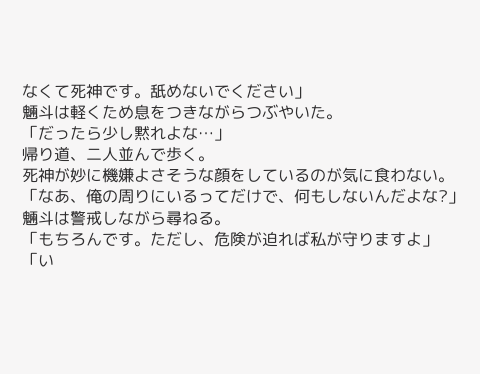なくて死神です。舐めないでください」
魎斗は軽くため息をつきながらつぶやいた。
「だったら少し黙れよな…」
帰り道、二人並んで歩く。
死神が妙に機嫌よさそうな顔をしているのが気に食わない。
「なあ、俺の周りにいるってだけで、何もしないんだよな?」
魎斗は警戒しながら尋ねる。
「もちろんです。ただし、危険が迫れば私が守りますよ」
「い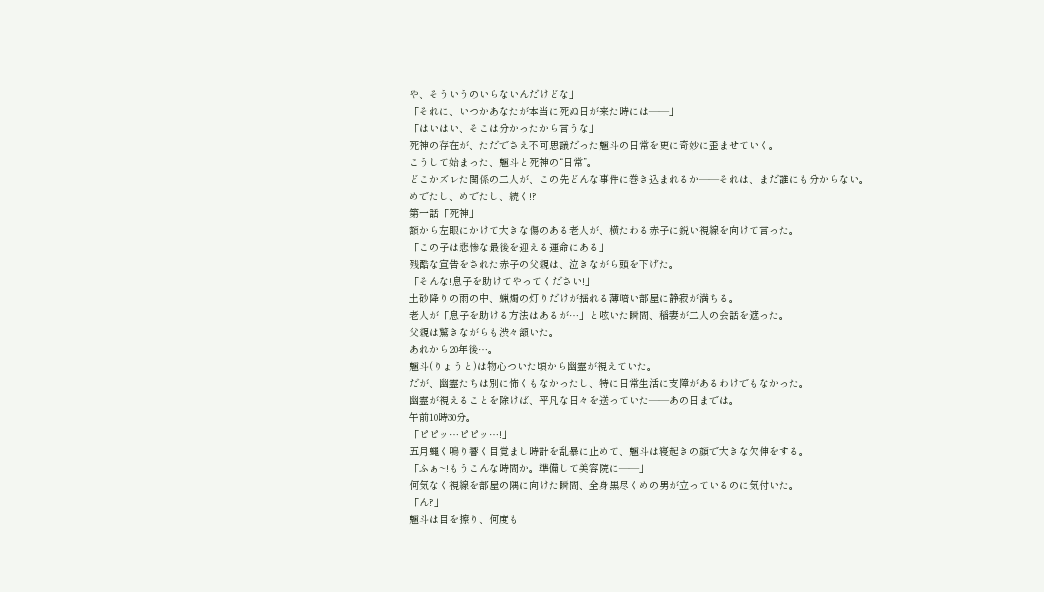や、そういうのいらないんだけどな」
「それに、いつかあなたが本当に死ぬ日が来た時には――」
「はいはい、そこは分かったから言うな」
死神の存在が、ただでさえ不可思議だった魎斗の日常を更に奇妙に歪ませていく。
こうして始まった、魎斗と死神の“日常”。
どこかズレた関係の二人が、この先どんな事件に巻き込まれるか――それは、まだ誰にも分からない。
めでたし、めでたし、続く!?
第一話「死神」
額から左眼にかけて大きな傷のある老人が、横たわる赤子に鋭い視線を向けて言った。
「この子は悲惨な最後を迎える運命にある」
残酷な宣告をされた赤子の父親は、泣きながら頭を下げた。
「そんな!息子を助けてやってください!」
土砂降りの雨の中、蝋燭の灯りだけが揺れる薄暗い部屋に静寂が満ちる。
老人が「息子を助ける方法はあるが…」と呟いた瞬間、稲妻が二人の会話を遮った。
父親は驚きながらも渋々頷いた。
あれから20年後…。
魎斗(りょうと)は物心ついた頃から幽霊が視えていた。
だが、幽霊たちは別に怖くもなかったし、特に日常生活に支障があるわけでもなかった。
幽霊が視えることを除けば、平凡な日々を送っていた――あの日までは。
午前10時30分。
「ピピッ…ピピッ…!」
五月蠅く鳴り響く目覚まし時計を乱暴に止めて、魎斗は寝起きの顔で大きな欠伸をする。
「ふぁ~!もうこんな時間か。準備して美容院に――」
何気なく視線を部屋の隅に向けた瞬間、全身黒尽くめの男が立っているのに気付いた。
「ん?」
魎斗は目を擦り、何度も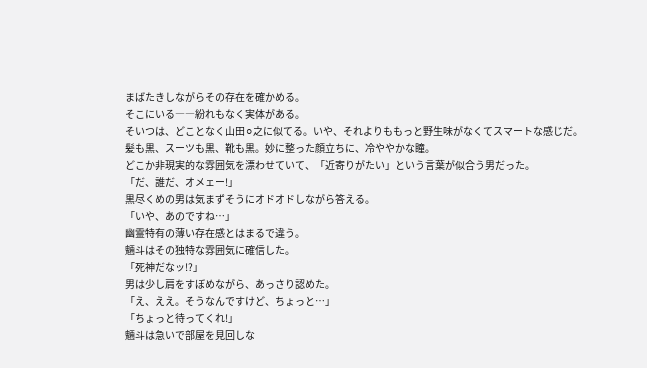まばたきしながらその存在を確かめる。
そこにいる――紛れもなく実体がある。
そいつは、どことなく山田⚪之に似てる。いや、それよりももっと野生味がなくてスマートな感じだ。
髪も黒、スーツも黒、靴も黒。妙に整った顔立ちに、冷ややかな瞳。
どこか非現実的な雰囲気を漂わせていて、「近寄りがたい」という言葉が似合う男だった。
「だ、誰だ、オメェー!」
黒尽くめの男は気まずそうにオドオドしながら答える。
「いや、あのですね…」
幽霊特有の薄い存在感とはまるで違う。
魎斗はその独特な雰囲気に確信した。
「死神だなッ!?」
男は少し肩をすぼめながら、あっさり認めた。
「え、ええ。そうなんですけど、ちょっと…」
「ちょっと待ってくれ!」
魎斗は急いで部屋を見回しな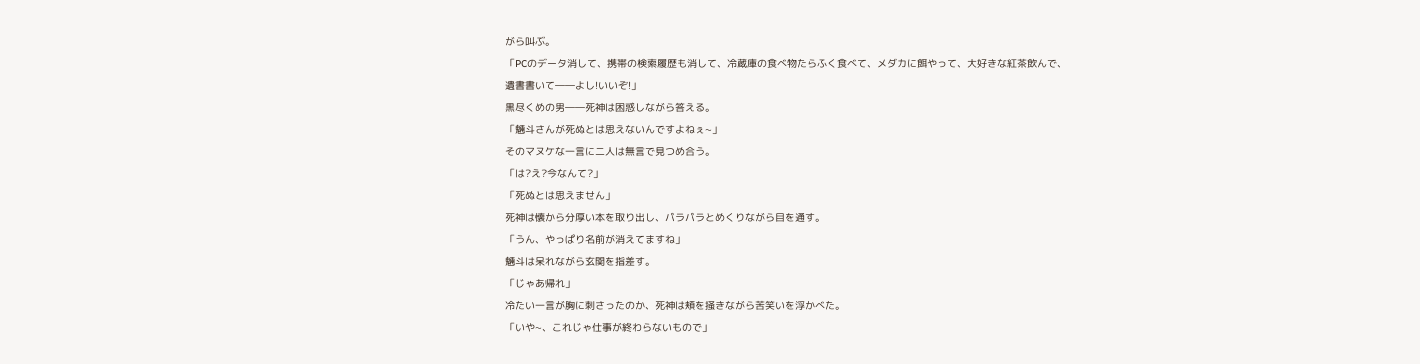がら叫ぶ。
「PCのデータ消して、携帯の検索履歴も消して、冷蔵庫の食べ物たらふく食べて、メダカに餌やって、大好きな紅茶飲んで、遺書書いて――よし!いいぞ!」
黒尽くめの男――死神は困惑しながら答える。
「魎斗さんが死ぬとは思えないんですよねぇ~」
そのマヌケな一言に二人は無言で見つめ合う。
「は?え?今なんて?」
「死ぬとは思えません」
死神は懐から分厚い本を取り出し、パラパラとめくりながら目を通す。
「うん、やっぱり名前が消えてますね」
魎斗は呆れながら玄関を指差す。
「じゃあ帰れ」
冷たい一言が胸に刺さったのか、死神は頬を掻きながら苦笑いを浮かべた。
「いや~、これじゃ仕事が終わらないもので」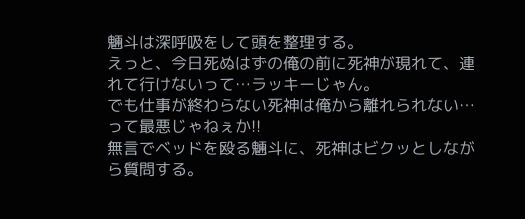魎斗は深呼吸をして頭を整理する。
えっと、今日死ぬはずの俺の前に死神が現れて、連れて行けないって…ラッキーじゃん。
でも仕事が終わらない死神は俺から離れられない…って最悪じゃねぇか!!
無言でベッドを殴る魎斗に、死神はビクッとしながら質問する。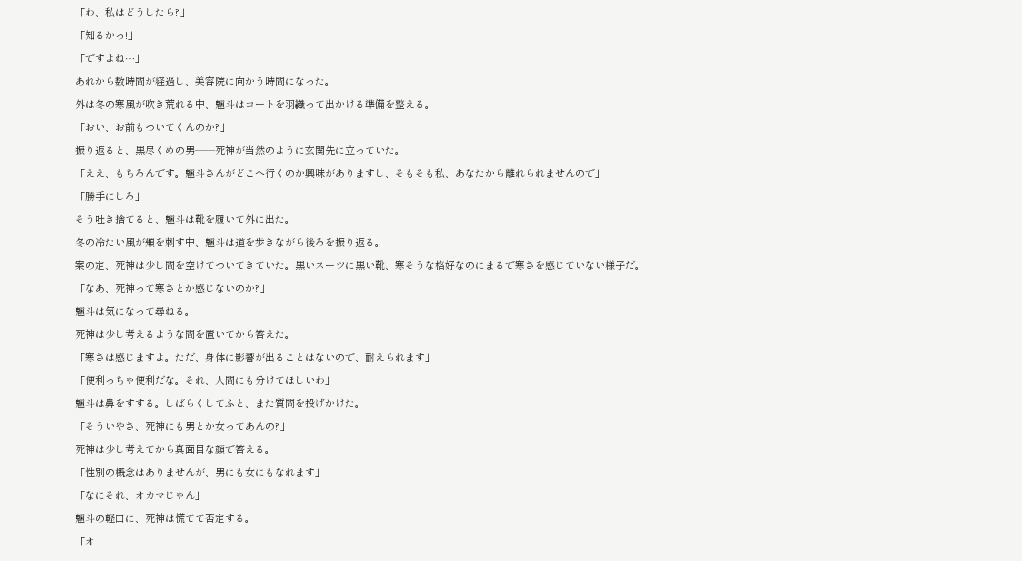「わ、私はどうしたら?」
「知るかっ!」
「ですよね…」
あれから数時間が経過し、美容院に向かう時間になった。
外は冬の寒風が吹き荒れる中、魎斗はコートを羽織って出かける準備を整える。
「おい、お前もついてくんのか?」
振り返ると、黒尽くめの男――死神が当然のように玄関先に立っていた。
「ええ、もちろんです。魎斗さんがどこへ行くのか興味がありますし、そもそも私、あなたから離れられませんので」
「勝手にしろ」
そう吐き捨てると、魎斗は靴を履いて外に出た。
冬の冷たい風が頬を刺す中、魎斗は道を歩きながら後ろを振り返る。
案の定、死神は少し間を空けてついてきていた。黒いスーツに黒い靴、寒そうな格好なのにまるで寒さを感じていない様子だ。
「なあ、死神って寒さとか感じないのか?」
魎斗は気になって尋ねる。
死神は少し考えるような間を置いてから答えた。
「寒さは感じますよ。ただ、身体に影響が出ることはないので、耐えられます」
「便利っちゃ便利だな。それ、人間にも分けてほしいわ」
魎斗は鼻をすする。しばらくしてふと、また質問を投げかけた。
「そういやさ、死神にも男とか女ってあんの?」
死神は少し考えてから真面目な顔で答える。
「性別の概念はありませんが、男にも女にもなれます」
「なにそれ、オカマじゃん」
魎斗の軽口に、死神は慌てて否定する。
「オ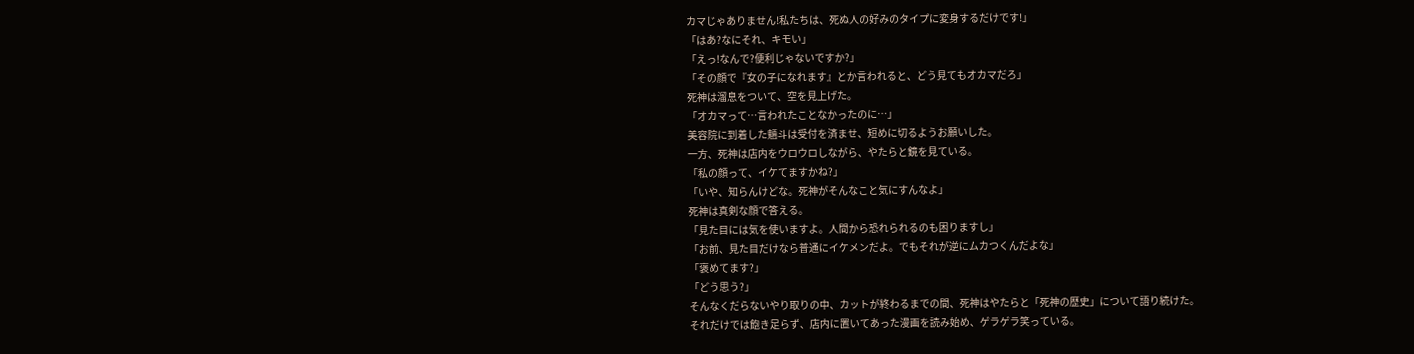カマじゃありません!私たちは、死ぬ人の好みのタイプに変身するだけです!」
「はあ?なにそれ、キモい」
「えっ!なんで?便利じゃないですか?」
「その顔で『女の子になれます』とか言われると、どう見てもオカマだろ」
死神は溜息をついて、空を見上げた。
「オカマって…言われたことなかったのに…」
美容院に到着した魎斗は受付を済ませ、短めに切るようお願いした。
一方、死神は店内をウロウロしながら、やたらと鏡を見ている。
「私の顔って、イケてますかね?」
「いや、知らんけどな。死神がそんなこと気にすんなよ」
死神は真剣な顔で答える。
「見た目には気を使いますよ。人間から恐れられるのも困りますし」
「お前、見た目だけなら普通にイケメンだよ。でもそれが逆にムカつくんだよな」
「褒めてます?」
「どう思う?」
そんなくだらないやり取りの中、カットが終わるまでの間、死神はやたらと「死神の歴史」について語り続けた。
それだけでは飽き足らず、店内に置いてあった漫画を読み始め、ゲラゲラ笑っている。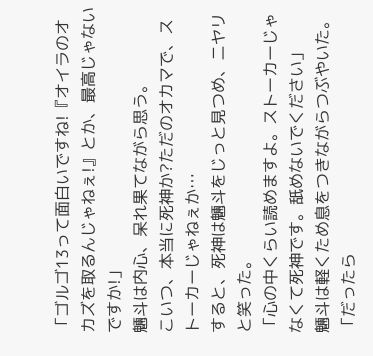「ゴルゴ13って面白いですね!『オイラのオカズを取るんじゃねぇ!』とか、最高じゃないですか!」
魎斗は内心、呆れ果てながら思う。
こいつ、本当に死神か?ただのオカマで、ストーカーじゃねぇか…
すると、死神は魎斗をじっと見つめ、ニヤリと笑った。
「心の中くらい読めますよ。ストーカーじゃなくて死神です。舐めないでください」
魎斗は軽くため息をつきながらつぶやいた。
「だったら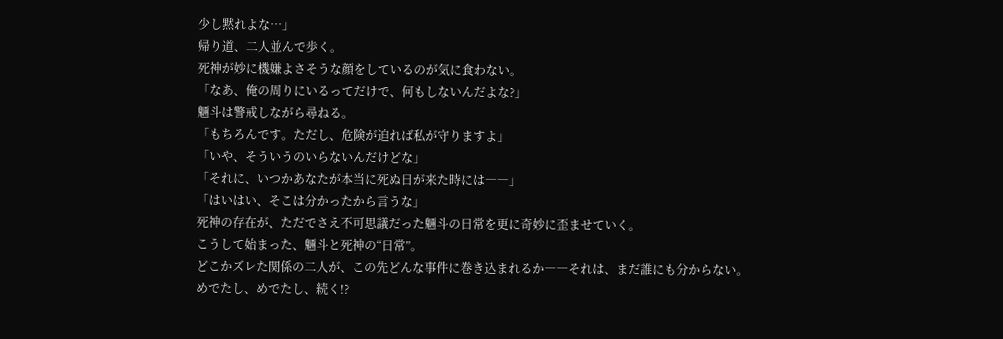少し黙れよな…」
帰り道、二人並んで歩く。
死神が妙に機嫌よさそうな顔をしているのが気に食わない。
「なあ、俺の周りにいるってだけで、何もしないんだよな?」
魎斗は警戒しながら尋ねる。
「もちろんです。ただし、危険が迫れば私が守りますよ」
「いや、そういうのいらないんだけどな」
「それに、いつかあなたが本当に死ぬ日が来た時には――」
「はいはい、そこは分かったから言うな」
死神の存在が、ただでさえ不可思議だった魎斗の日常を更に奇妙に歪ませていく。
こうして始まった、魎斗と死神の“日常”。
どこかズレた関係の二人が、この先どんな事件に巻き込まれるか――それは、まだ誰にも分からない。
めでたし、めでたし、続く!?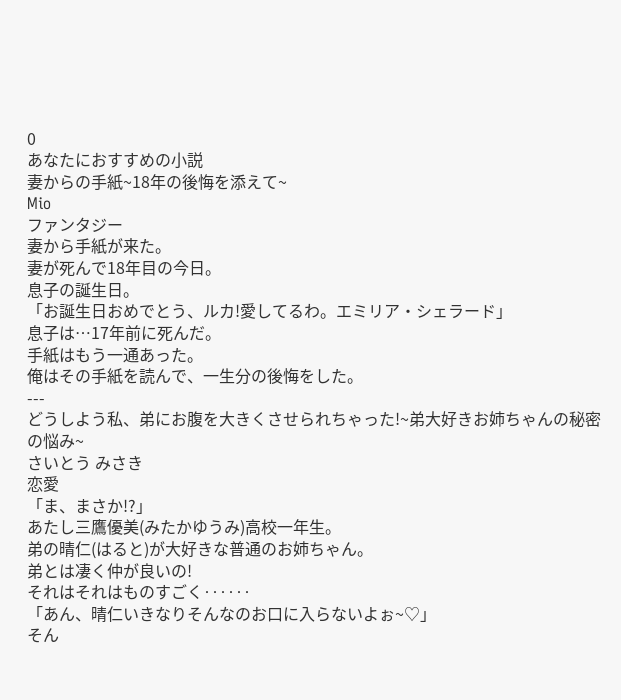0
あなたにおすすめの小説
妻からの手紙~18年の後悔を添えて~
Mio
ファンタジー
妻から手紙が来た。
妻が死んで18年目の今日。
息子の誕生日。
「お誕生日おめでとう、ルカ!愛してるわ。エミリア・シェラード」
息子は…17年前に死んだ。
手紙はもう一通あった。
俺はその手紙を読んで、一生分の後悔をした。
---
どうしよう私、弟にお腹を大きくさせられちゃった!~弟大好きお姉ちゃんの秘密の悩み~
さいとう みさき
恋愛
「ま、まさか!?」
あたし三鷹優美(みたかゆうみ)高校一年生。
弟の晴仁(はると)が大好きな普通のお姉ちゃん。
弟とは凄く仲が良いの!
それはそれはものすごく‥‥‥
「あん、晴仁いきなりそんなのお口に入らないよぉ~♡」
そん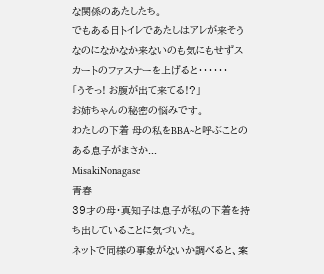な関係のあたしたち。
でもある日トイレであたしはアレが来そうなのになかなか来ないのも気にもせずスカートのファスナーを上げると‥‥‥
「うそっ! お腹が出て来てる!?」
お姉ちゃんの秘密の悩みです。
わたしの下着 母の私をBBA~と呼ぶことのある息子がまさか...
MisakiNonagase
青春
39才の母・真知子は息子が私の下着を持ち出していることに気づいた。
ネットで同様の事象がないか調べると、案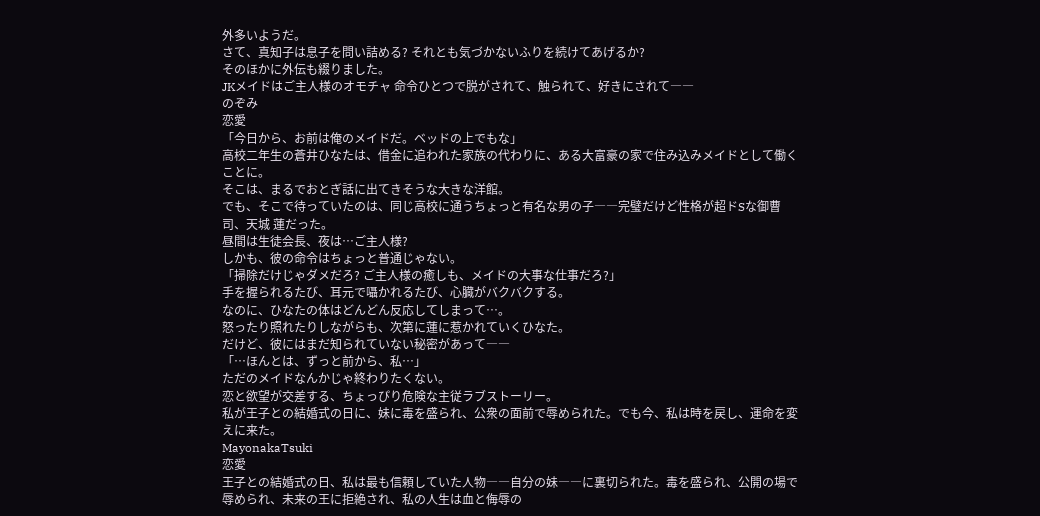外多いようだ。
さて、真知子は息子を問い詰める? それとも気づかないふりを続けてあげるか?
そのほかに外伝も綴りました。
JKメイドはご主人様のオモチャ 命令ひとつで脱がされて、触られて、好きにされて――
のぞみ
恋愛
「今日から、お前は俺のメイドだ。ベッドの上でもな」
高校二年生の蒼井ひなたは、借金に追われた家族の代わりに、ある大富豪の家で住み込みメイドとして働くことに。
そこは、まるでおとぎ話に出てきそうな大きな洋館。
でも、そこで待っていたのは、同じ高校に通うちょっと有名な男の子――完璧だけど性格が超ドSな御曹司、天城 蓮だった。
昼間は生徒会長、夜は…ご主人様?
しかも、彼の命令はちょっと普通じゃない。
「掃除だけじゃダメだろ? ご主人様の癒しも、メイドの大事な仕事だろ?」
手を握られるたび、耳元で囁かれるたび、心臓がバクバクする。
なのに、ひなたの体はどんどん反応してしまって…。
怒ったり照れたりしながらも、次第に蓮に惹かれていくひなた。
だけど、彼にはまだ知られていない秘密があって――
「…ほんとは、ずっと前から、私…」
ただのメイドなんかじゃ終わりたくない。
恋と欲望が交差する、ちょっぴり危険な主従ラブストーリー。
私が王子との結婚式の日に、妹に毒を盛られ、公衆の面前で辱められた。でも今、私は時を戻し、運命を変えに来た。
MayonakaTsuki
恋愛
王子との結婚式の日、私は最も信頼していた人物――自分の妹――に裏切られた。毒を盛られ、公開の場で辱められ、未来の王に拒絶され、私の人生は血と侮辱の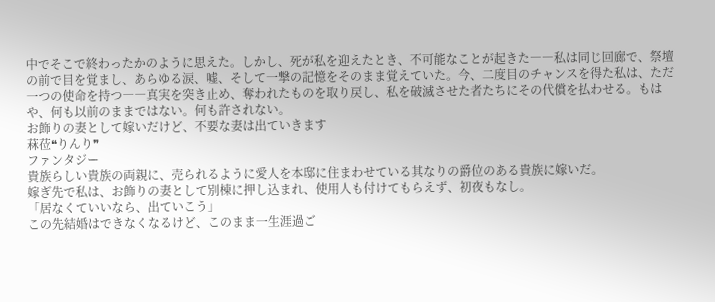中でそこで終わったかのように思えた。しかし、死が私を迎えたとき、不可能なことが起きた――私は同じ回廊で、祭壇の前で目を覚まし、あらゆる涙、嘘、そして一撃の記憶をそのまま覚えていた。今、二度目のチャンスを得た私は、ただ一つの使命を持つ――真実を突き止め、奪われたものを取り戻し、私を破滅させた者たちにその代償を払わせる。もはや、何も以前のままではない。何も許されない。
お飾りの妻として嫁いだけど、不要な妻は出ていきます
菻莅❝りんり❞
ファンタジー
貴族らしい貴族の両親に、売られるように愛人を本邸に住まわせている其なりの爵位のある貴族に嫁いだ。
嫁ぎ先で私は、お飾りの妻として別棟に押し込まれ、使用人も付けてもらえず、初夜もなし。
「居なくていいなら、出ていこう」
この先結婚はできなくなるけど、このまま一生涯過ご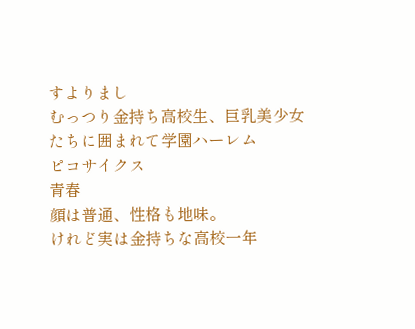すよりまし
むっつり金持ち高校生、巨乳美少女たちに囲まれて学園ハーレム
ピコサイクス
青春
顔は普通、性格も地味。
けれど実は金持ちな高校一年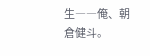生――俺、朝倉健斗。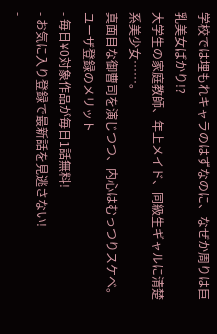学校では埋もれキャラのはずなのに、なぜか周りは巨乳美女ばかり!?
大学生の家庭教師、年上メイド、同級生ギャルに清楚系美少女……。
真面目な御曹司を演じつつ、内心はむっつりスケベ。
ユーザ登録のメリット
- 毎日¥0対象作品が毎日1話無料!
- お気に入り登録で最新話を見逃さない!
-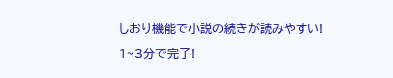しおり機能で小説の続きが読みやすい!
1~3分で完了!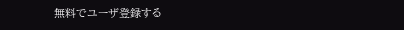無料でユーザ登録する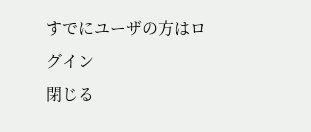すでにユーザの方はログイン
閉じる